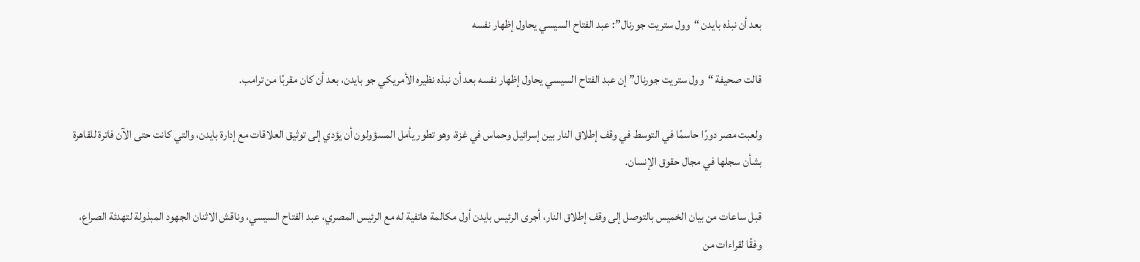بعد أن نبذه بايدن “وول ستريت جورنال”: عبد الفتاح السيسي يحاول إظهار نفسه

قالت صحيفة “وول ستريت جورنال” إن عبد الفتاح السيسي يحاول إظهار نفسه بعد أن نبذه نظيره الأمريكي جو بايدن، بعد أن كان مقربًا من ترامب.

ولعبت مصر دورًا حاسمًا في التوسط في وقف إطلاق النار بين إسرائيل وحماس في غزة، وهو تطور يأمل المسؤولون أن يؤدي إلى توثيق العلاقات مع إدارة بايدن، والتي كانت حتى الآن فاترة للقاهرة بشأن سجلها في مجال حقوق الإنسان.

قبل ساعات من بيان الخميس بالتوصل إلى وقف إطلاق النار، أجرى الرئيس بايدن أول مكالمة هاتفية له مع الرئيس المصري، عبد الفتاح السيسي، وناقش الاثنان الجهود المبذولة لتهدئة الصراع، وفقًا لقراءات من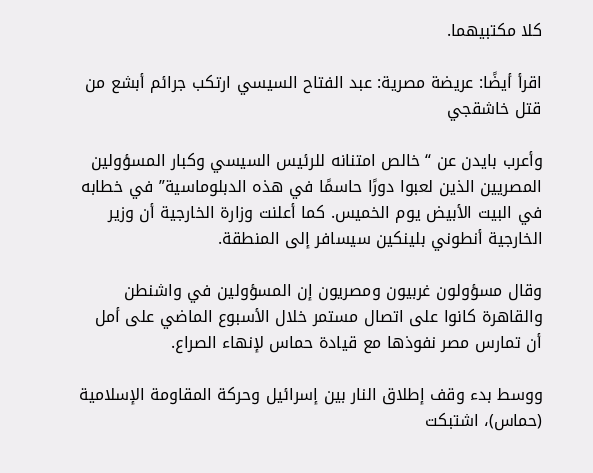كلا مكتبيهما.

اقرأ أيضًا: عريضة مصرية: عبد الفتاح السيسي ارتكب جرائم أبشع من قتل خاشقجي

وأعرب بايدن عن “خالص امتنانه للرئيس السيسي وكبار المسؤولين المصريين الذين لعبوا دورًا حاسمًا في هذه الدبلوماسية” في خطابه في البيت الأبيض يوم الخميس. كما أعلنت وزارة الخارجية أن وزير الخارجية أنطوني بلينكين سيسافر إلى المنطقة.

وقال مسؤولون غربيون ومصريون إن المسؤولين في واشنطن والقاهرة كانوا على اتصال مستمر خلال الأسبوع الماضي على أمل أن تمارس مصر نفوذها مع قيادة حماس لإنهاء الصراع.

ووسط بدء وقف إطلاق النار بين إسرائيل وحركة المقاومة الإسلامية (حماس)، اشتبكت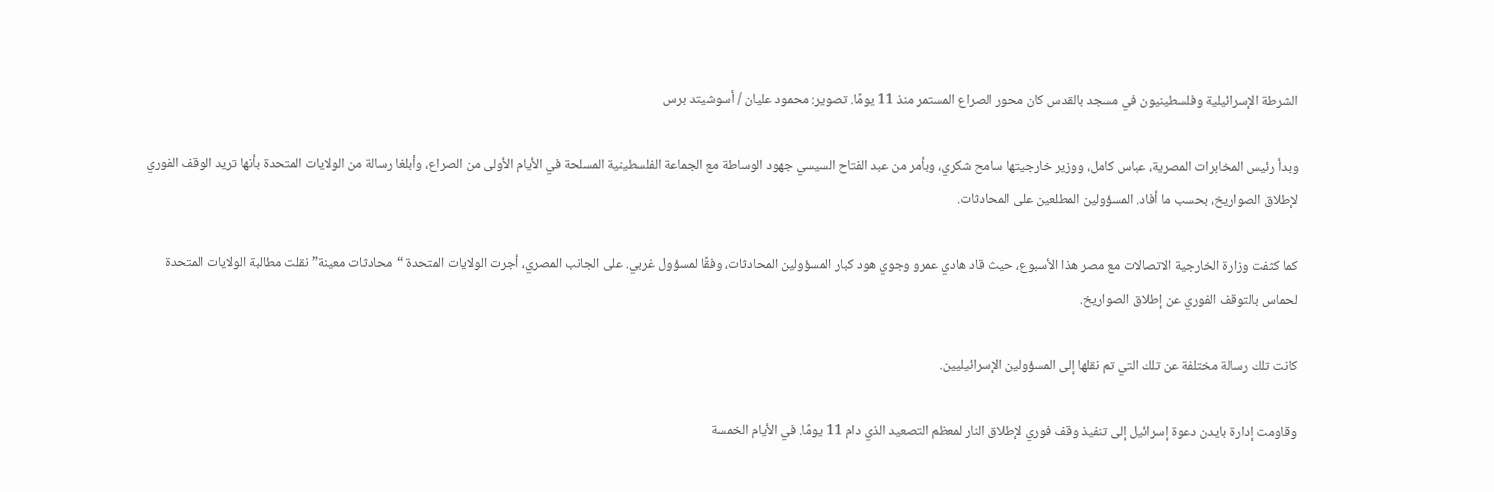الشرطة الإسرائيلية وفلسطينيون في مسجد بالقدس كان محور الصراع المستمر منذ 11 يومًا. تصوير: محمود عليان / أسوشيتد برس

وبدأ رئيس المخابرات المصرية، عباس كامل، ووزير خارجيتها سامح شكري، وبأمر من عبد الفتاح السيسي جهود الوساطة مع الجماعة الفلسطينية المسلحة في الأيام الأولى من الصراع، وأبلغا رسالة من الولايات المتحدة بأنها تريد الوقف الفوري لإطلاق الصواريخ، بحسب ما أفاد. المسؤولين المطلعين على المحادثات.

كما كثفت وزارة الخارجية الاتصالات مع مصر هذا الأسبوع، حيث قاد هادي عمرو وجوي هود كبار المسؤولين المحادثات، وفقًا لمسؤول غربي. على الجانب المصري، أجرت الولايات المتحدة “محادثات معينة” نقلت مطالبة الولايات المتحدة لحماس بالتوقف الفوري عن إطلاق الصواريخ.

كانت تلك رسالة مختلفة عن تلك التي تم نقلها إلى المسؤولين الإسرائيليين.

وقاومت إدارة بايدن دعوة إسرائيل إلى تنفيذ وقف فوري لإطلاق النار لمعظم التصعيد الذي دام 11 يومًا. في الأيام الخمسة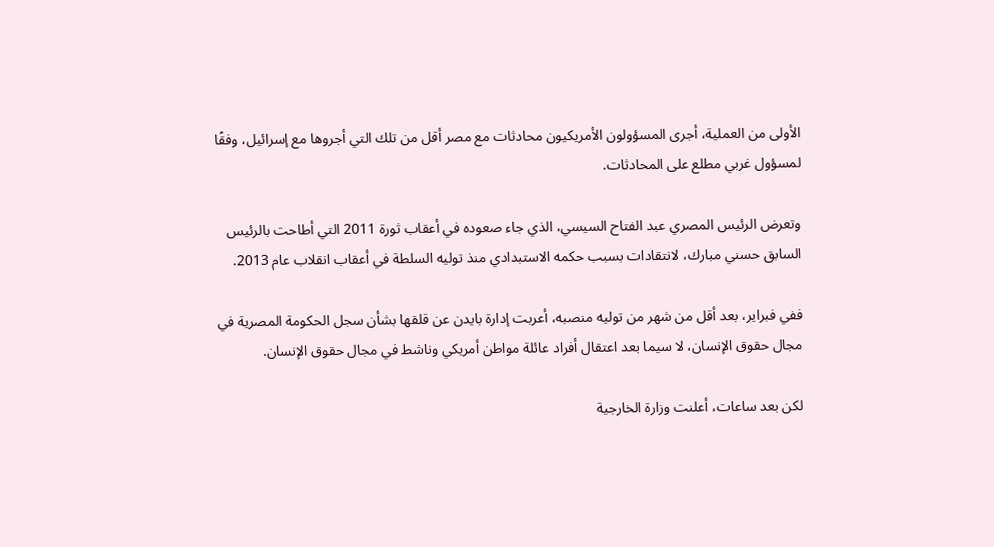الأولى من العملية، أجرى المسؤولون الأمريكيون محادثات مع مصر أقل من تلك التي أجروها مع إسرائيل، وفقًا لمسؤول غربي مطلع على المحادثات.

وتعرض الرئيس المصري عبد الفتاح السيسي، الذي جاء صعوده في أعقاب ثورة 2011 التي أطاحت بالرئيس السابق حسني مبارك، لانتقادات بسبب حكمه الاستبدادي منذ توليه السلطة في أعقاب انقلاب عام 2013.

ففي فبراير، بعد أقل من شهر من توليه منصبه، أعربت إدارة بايدن عن قلقها بشأن سجل الحكومة المصرية في مجال حقوق الإنسان، لا سيما بعد اعتقال أفراد عائلة مواطن أمريكي وناشط في مجال حقوق الإنسان.

لكن بعد ساعات، أعلنت وزارة الخارجية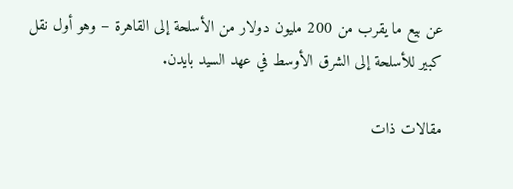عن بيع ما يقرب من 200 مليون دولار من الأسلحة إلى القاهرة – وهو أول نقل كبير للأسلحة إلى الشرق الأوسط في عهد السيد بايدن.

مقالات ذات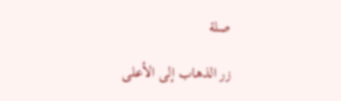صلة

زر الذهاب إلى الأعلى